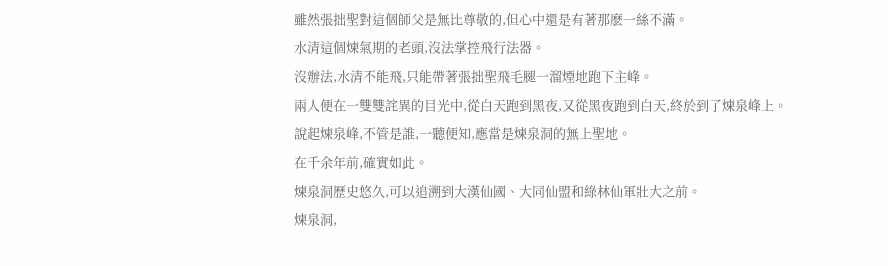雖然張拙聖對這個師父是無比尊敬的,但心中還是有著那麽一絲不滿。
水清這個煉氣期的老頭,沒法掌控飛行法器。
沒辦法,水清不能飛,只能帶著張拙聖飛毛腿一溜煙地跑下主峰。
兩人便在一雙雙詫異的目光中,從白天跑到黑夜,又從黑夜跑到白天,終於到了煉泉峰上。
說起煉泉峰,不管是誰,一聽便知,應當是煉泉洞的無上聖地。
在千余年前,確實如此。
煉泉洞歷史悠久,可以追溯到大漢仙國、大同仙盟和綠林仙軍壯大之前。
煉泉洞,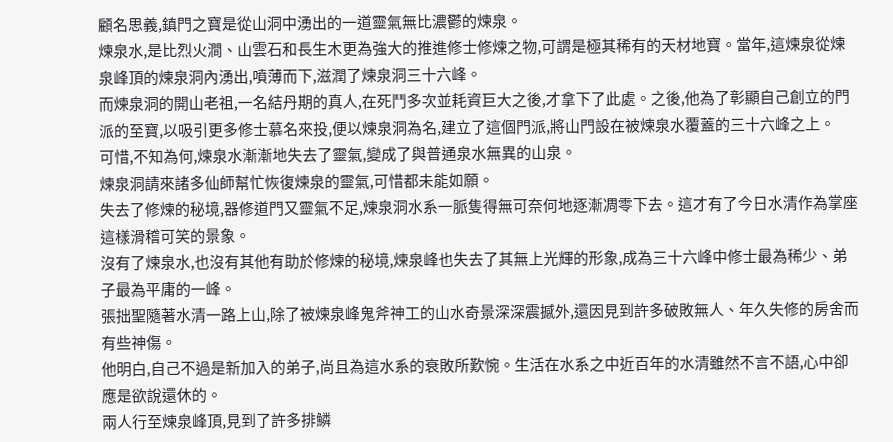顧名思義,鎮門之寶是從山洞中湧出的一道靈氣無比濃鬱的煉泉。
煉泉水,是比烈火澗、山雲石和長生木更為強大的推進修士修煉之物,可謂是極其稀有的天材地寶。當年,這煉泉從煉泉峰頂的煉泉洞內湧出,噴薄而下,滋潤了煉泉洞三十六峰。
而煉泉洞的開山老祖,一名結丹期的真人,在死鬥多次並耗資巨大之後,才拿下了此處。之後,他為了彰顯自己創立的門派的至寶,以吸引更多修士慕名來投,便以煉泉洞為名,建立了這個門派,將山門設在被煉泉水覆蓋的三十六峰之上。
可惜,不知為何,煉泉水漸漸地失去了靈氣,變成了與普通泉水無異的山泉。
煉泉洞請來諸多仙師幫忙恢復煉泉的靈氣,可惜都未能如願。
失去了修煉的秘境,器修道門又靈氣不足,煉泉洞水系一脈隻得無可奈何地逐漸凋零下去。這才有了今日水清作為掌座這樣滑稽可笑的景象。
沒有了煉泉水,也沒有其他有助於修煉的秘境,煉泉峰也失去了其無上光輝的形象,成為三十六峰中修士最為稀少、弟子最為平庸的一峰。
張拙聖隨著水清一路上山,除了被煉泉峰鬼斧神工的山水奇景深深震撼外,還因見到許多破敗無人、年久失修的房舍而有些神傷。
他明白,自己不過是新加入的弟子,尚且為這水系的衰敗所歎惋。生活在水系之中近百年的水清雖然不言不語,心中卻應是欲說還休的。
兩人行至煉泉峰頂,見到了許多排鱗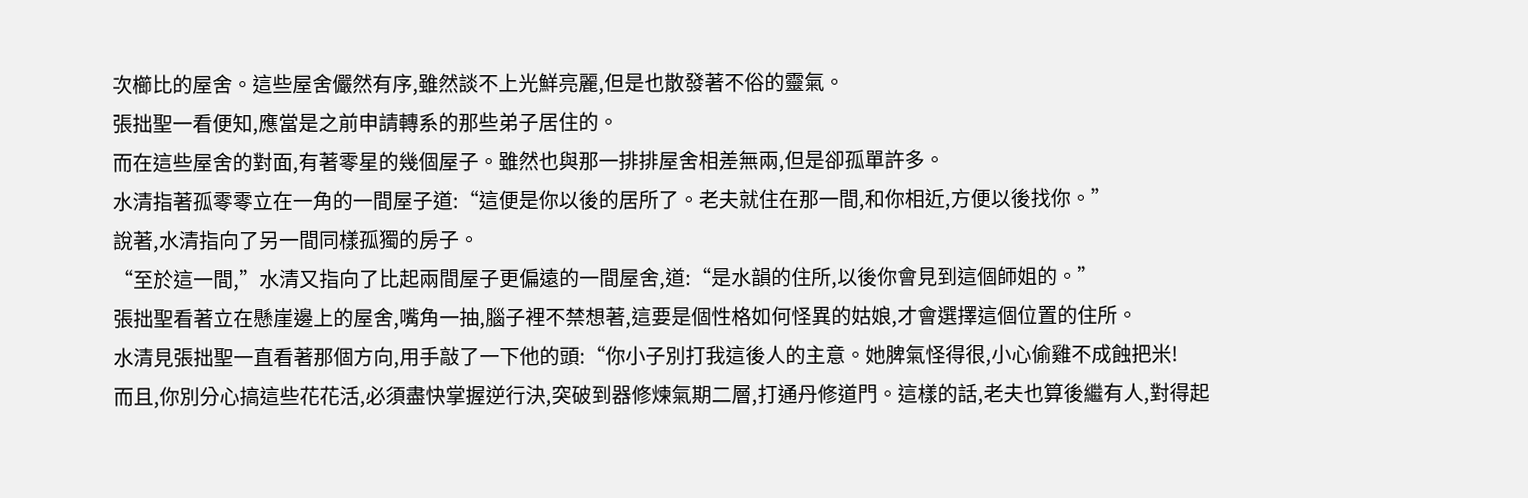次櫛比的屋舍。這些屋舍儼然有序,雖然談不上光鮮亮麗,但是也散發著不俗的靈氣。
張拙聖一看便知,應當是之前申請轉系的那些弟子居住的。
而在這些屋舍的對面,有著零星的幾個屋子。雖然也與那一排排屋舍相差無兩,但是卻孤單許多。
水清指著孤零零立在一角的一間屋子道:“這便是你以後的居所了。老夫就住在那一間,和你相近,方便以後找你。”
說著,水清指向了另一間同樣孤獨的房子。
“至於這一間,”水清又指向了比起兩間屋子更偏遠的一間屋舍,道:“是水韻的住所,以後你會見到這個師姐的。”
張拙聖看著立在懸崖邊上的屋舍,嘴角一抽,腦子裡不禁想著,這要是個性格如何怪異的姑娘,才會選擇這個位置的住所。
水清見張拙聖一直看著那個方向,用手敲了一下他的頭:“你小子別打我這後人的主意。她脾氣怪得很,小心偷雞不成蝕把米!
而且,你別分心搞這些花花活,必須盡快掌握逆行決,突破到器修煉氣期二層,打通丹修道門。這樣的話,老夫也算後繼有人,對得起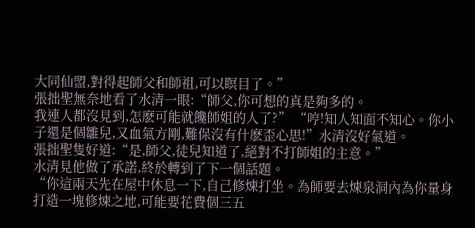大同仙盟,對得起師父和師祖,可以瞑目了。”
張拙聖無奈地看了水清一眼:“師父,你可想的真是夠多的。
我連人都沒見到,怎麽可能就饞師姐的人了?” “哼!知人知面不知心。你小子還是個雛兒,又血氣方剛,難保沒有什麽歪心思!”水清沒好氣道。
張拙聖隻好道:“是,師父,徒兒知道了,絕對不打師姐的主意。”
水清見他做了承諾,終於轉到了下一個話題。
“你這兩天先在屋中休息一下,自己修煉打坐。為師要去煉泉洞內為你量身打造一塊修煉之地,可能要花費個三五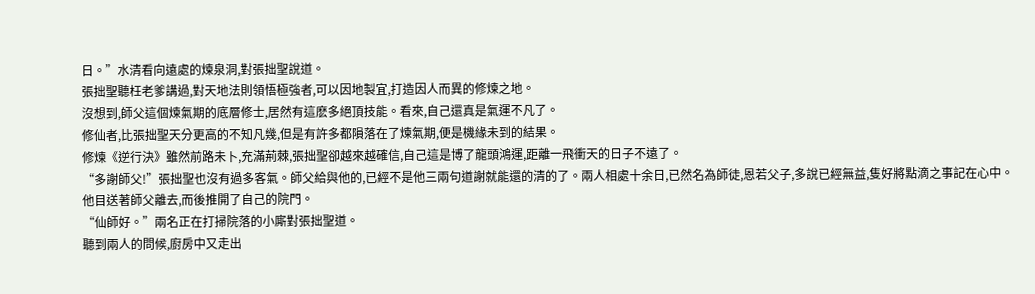日。”水清看向遠處的煉泉洞,對張拙聖說道。
張拙聖聽枉老爹講過,對天地法則領悟極強者,可以因地製宜,打造因人而異的修煉之地。
沒想到,師父這個煉氣期的底層修士,居然有這麽多絕頂技能。看來,自己還真是氣運不凡了。
修仙者,比張拙聖天分更高的不知凡幾,但是有許多都隕落在了煉氣期,便是機緣未到的結果。
修煉《逆行決》雖然前路未卜,充滿荊棘,張拙聖卻越來越確信,自己這是博了龍頭鴻運,距離一飛衝天的日子不遠了。
“多謝師父!”張拙聖也沒有過多客氣。師父給與他的,已經不是他三兩句道謝就能還的清的了。兩人相處十余日,已然名為師徒,恩若父子,多說已經無益,隻好將點滴之事記在心中。
他目送著師父離去,而後推開了自己的院門。
“仙師好。”兩名正在打掃院落的小廝對張拙聖道。
聽到兩人的問候,廚房中又走出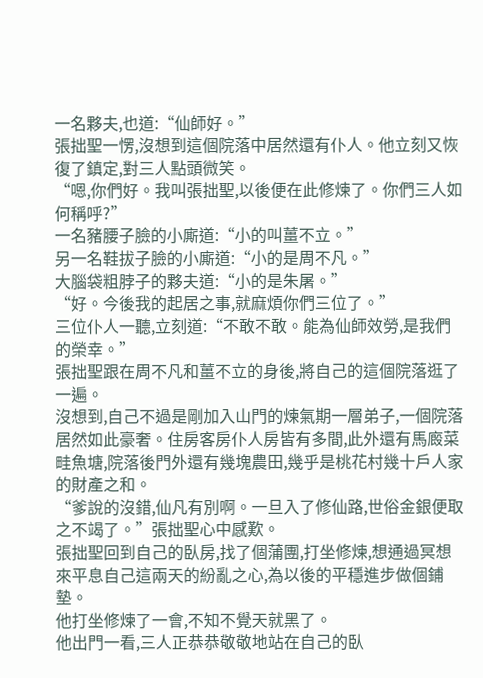一名夥夫,也道:“仙師好。”
張拙聖一愣,沒想到這個院落中居然還有仆人。他立刻又恢復了鎮定,對三人點頭微笑。
“嗯,你們好。我叫張拙聖,以後便在此修煉了。你們三人如何稱呼?”
一名豬腰子臉的小廝道:“小的叫薑不立。”
另一名鞋拔子臉的小廝道:“小的是周不凡。”
大腦袋粗脖子的夥夫道:“小的是朱屠。”
“好。今後我的起居之事,就麻煩你們三位了。”
三位仆人一聽,立刻道:“不敢不敢。能為仙師效勞,是我們的榮幸。”
張拙聖跟在周不凡和薑不立的身後,將自己的這個院落逛了一遍。
沒想到,自己不過是剛加入山門的煉氣期一層弟子,一個院落居然如此豪奢。住房客房仆人房皆有多間,此外還有馬廄菜畦魚塘,院落後門外還有幾塊農田,幾乎是桃花村幾十戶人家的財產之和。
“爹說的沒錯,仙凡有別啊。一旦入了修仙路,世俗金銀便取之不竭了。”張拙聖心中感歎。
張拙聖回到自己的臥房,找了個蒲團,打坐修煉,想通過冥想來平息自己這兩天的紛亂之心,為以後的平穩進步做個鋪墊。
他打坐修煉了一會,不知不覺天就黑了。
他出門一看,三人正恭恭敬敬地站在自己的臥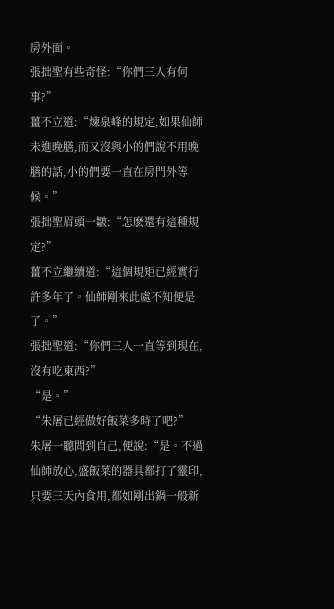房外面。
張拙聖有些奇怪:“你們三人有何事?”
薑不立道:“煉泉峰的規定,如果仙師未進晚膳,而又沒與小的們說不用晚膳的話,小的們要一直在房門外等候。”
張拙聖眉頭一皺:“怎麽還有這種規定?”
薑不立繼續道:“這個規矩已經實行許多年了。仙師剛來此處不知便是了。”
張拙聖道:“你們三人一直等到現在,沒有吃東西?”
“是。”
“朱屠已經做好飯菜多時了吧?”
朱屠一聽問到自己,便說:“是。不過仙師放心,盛飯菜的器具都打了靈印,只要三天內食用,都如剛出鍋一般新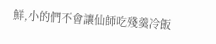鮮,小的們不會讓仙師吃殘羹冷飯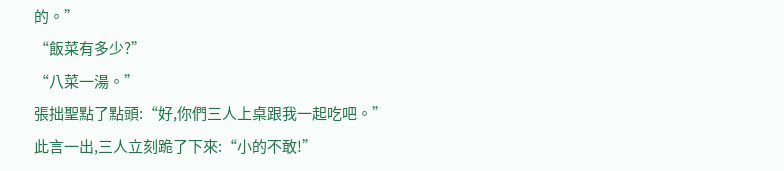的。”
“飯菜有多少?”
“八菜一湯。”
張拙聖點了點頭:“好,你們三人上桌跟我一起吃吧。”
此言一出,三人立刻跪了下來:“小的不敢!”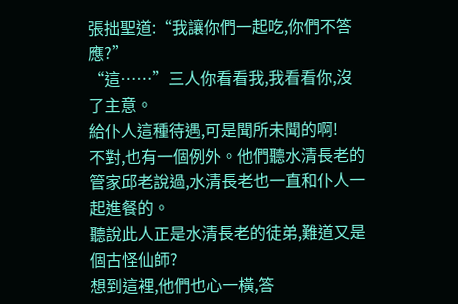張拙聖道:“我讓你們一起吃,你們不答應?”
“這……”三人你看看我,我看看你,沒了主意。
給仆人這種待遇,可是聞所未聞的啊!
不對,也有一個例外。他們聽水清長老的管家邱老說過,水清長老也一直和仆人一起進餐的。
聽說此人正是水清長老的徒弟,難道又是個古怪仙師?
想到這裡,他們也心一橫,答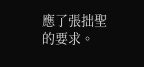應了張拙聖的要求。